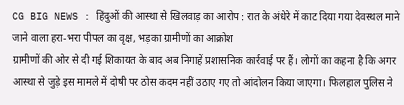CG BIG NEWS : हिंदुओं की आस्था से खिलवाड़ का आरोप : रात के अंधेरे में काट दिया गया देवस्थल माने जाने वाला हरा-भरा पीपल का वृक्ष, भड़का ग्रामीणों का आक्रोश
ग्रामीणों की ओर से दी गई शिकायत के बाद अब निगाहें प्रशासनिक कार्रवाई पर हैं। लोगों का कहना है कि अगर आस्था से जुड़े इस मामले में दोषी पर ठोस कदम नहीं उठाए गए तो आंदोलन किया जाएगा। फिलहाल पुलिस ने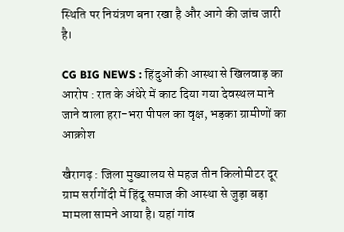स्थिति पर नियंत्रण बना रखा है और आगे की जांच जारी है।

CG BIG NEWS : हिंदुओं की आस्था से खिलवाड़ का आरोप : रात के अंधेरे में काट दिया गया देवस्थल माने जाने वाला हरा-भरा पीपल का वृक्ष, भड़का ग्रामीणों का आक्रोश

खैरागढ़ : जिला मुख्यालय से महज तीन किलोमीटर दूर ग्राम सर्रागोंदी में हिंदू समाज की आस्था से जुड़ा बड़ा मामला सामने आया है। यहां गांव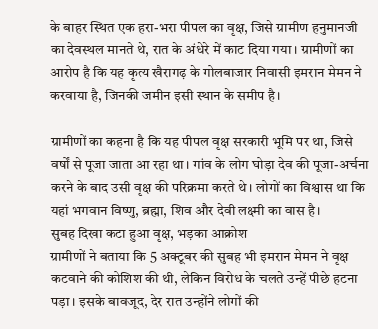के बाहर स्थित एक हरा-भरा पीपल का वृक्ष, जिसे ग्रामीण हनुमानजी का देवस्थल मानते थे, रात के अंधेरे में काट दिया गया। ग्रामीणों का आरोप है कि यह कृत्य खैरागढ़ के गोलबाजार निवासी इमरान मेमन ने करवाया है, जिनकी जमीन इसी स्थान के समीप है।

ग्रामीणों का कहना है कि यह पीपल वृक्ष सरकारी भूमि पर था, जिसे वर्षों से पूजा जाता आ रहा था। गांव के लोग घोड़ा देव की पूजा-अर्चना करने के बाद उसी वृक्ष की परिक्रमा करते थे। लोगों का विश्वास था कि यहां भगवान विष्णु, ब्रह्मा, शिव और देवी लक्ष्मी का वास है।
सुबह दिखा कटा हुआ वृक्ष, भड़का आक्रोश
ग्रामीणों ने बताया कि 5 अक्टूबर की सुबह भी इमरान मेमन ने वृक्ष कटवाने की कोशिश की थी, लेकिन विरोध के चलते उन्हें पीछे हटना पड़ा। इसके बावजूद, देर रात उन्होंने लोगों की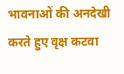भावनाओं की अनदेखी करते हुए वृक्ष कटवा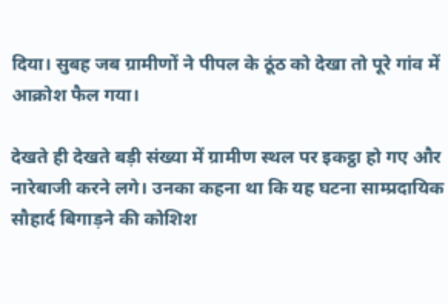दिया। सुबह जब ग्रामीणों ने पीपल के ठूंठ को देखा तो पूरे गांव में आक्रोश फैल गया।

देखते ही देखते बड़ी संख्या में ग्रामीण स्थल पर इकट्ठा हो गए और नारेबाजी करने लगे। उनका कहना था कि यह घटना साम्प्रदायिक सौहार्द बिगाड़ने की कोशिश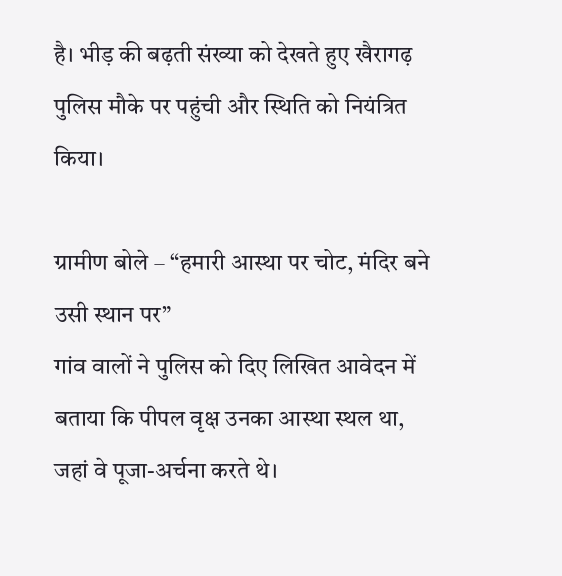है। भीड़ की बढ़ती संख्या को देखते हुए खैरागढ़ पुलिस मौके पर पहुंची और स्थिति को नियंत्रित किया।

ग्रामीण बोले – “हमारी आस्था पर चोट, मंदिर बने उसी स्थान पर”
गांव वालों ने पुलिस को दिए लिखित आवेदन में बताया कि पीपल वृक्ष उनका आस्था स्थल था, जहां वे पूजा-अर्चना करते थे।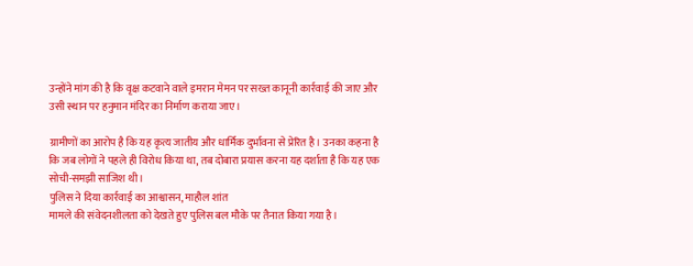उन्होंने मांग की है कि वृक्ष कटवाने वाले इमरान मेमन पर सख्त कानूनी कार्रवाई की जाए और उसी स्थान पर हनुमान मंदिर का निर्माण कराया जाए।

ग्रामीणों का आरोप है कि यह कृत्य जातीय और धार्मिक दुर्भावना से प्रेरित है। उनका कहना है कि जब लोगों ने पहले ही विरोध किया था, तब दोबारा प्रयास करना यह दर्शाता है कि यह एक सोची-समझी साजिश थी।
पुलिस ने दिया कार्रवाई का आश्वासन, माहौल शांत
मामले की संवेदनशीलता को देखते हुए पुलिस बल मौके पर तैनात किया गया है।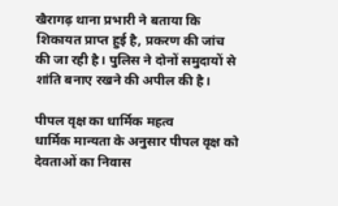खैरागढ़ थाना प्रभारी ने बताया कि शिकायत प्राप्त हुई है, प्रकरण की जांच की जा रही है। पुलिस ने दोनों समुदायों से शांति बनाए रखने की अपील की है।

पीपल वृक्ष का धार्मिक महत्व
धार्मिक मान्यता के अनुसार पीपल वृक्ष को देवताओं का निवास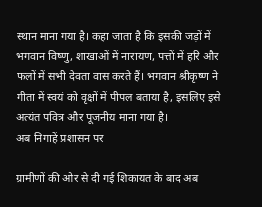स्थान माना गया है। कहा जाता है कि इसकी जड़ों में भगवान विष्णु, शाखाओं में नारायण, पत्तों में हरि और फलों में सभी देवता वास करते हैं। भगवान श्रीकृष्ण ने गीता में स्वयं को वृक्षों में पीपल बताया है, इसलिए इसे अत्यंत पवित्र और पूजनीय माना गया है।
अब निगाहें प्रशासन पर

ग्रामीणों की ओर से दी गई शिकायत के बाद अब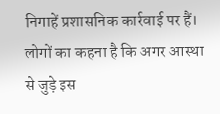निगाहें प्रशासनिक कार्रवाई पर हैं। लोगों का कहना है कि अगर आस्था से जुड़े इस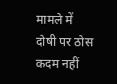मामले में दोषी पर ठोस कदम नहीं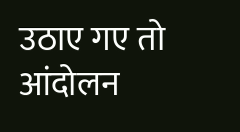उठाए गए तो आंदोलन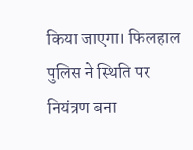किया जाएगा। फिलहाल पुलिस ने स्थिति पर नियंत्रण बना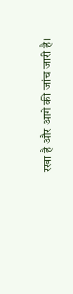रखा है और आगे की जांच जारी है।